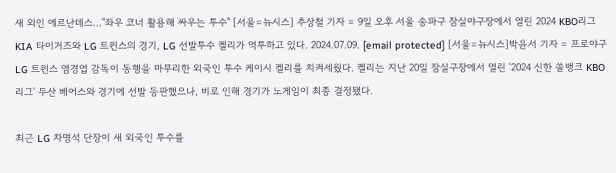새 외인 에르난데스…"좌우 코너 활용해 싸우는 투수" [서울=뉴시스] 추상철 기자 = 9일 오후 서울 송파구 잠실야구장에서 열린 2024 KBO리그 KIA 타이거즈와 LG 트윈스의 경기, LG 선발투수 켈리가 역투하고 있다. 2024.07.09. [email protected] [서울=뉴시스]박윤서 기자 = 프로야구 LG 트윈스 염경엽 감독이 동행을 마무리한 외국인 투수 케이시 켈리를 치켜세웠다. 켈리는 지난 20일 잠실구장에서 열린 '2024 신한 쏠뱅크 KBO리그' 두산 베어스와 경기에 선발 등판했으나, 비로 인해 경기가 노게임이 최종 결정됐다.

최근 LG 차명석 단장이 새 외국인 투수를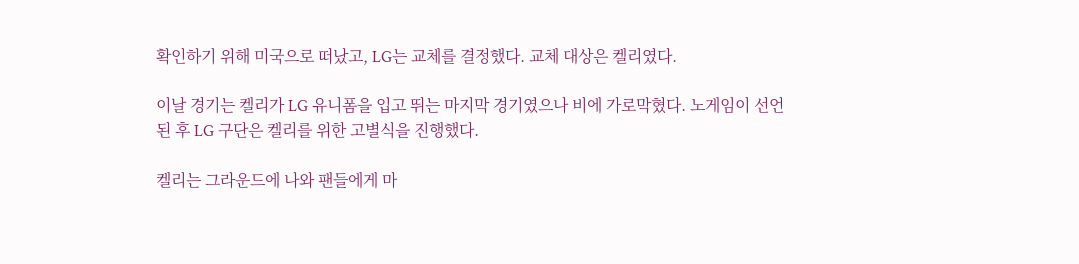확인하기 위해 미국으로 떠났고, LG는 교체를 결정했다. 교체 대상은 켈리였다.

이날 경기는 켈리가 LG 유니폼을 입고 뛰는 마지막 경기였으나 비에 가로막혔다. 노게임이 선언된 후 LG 구단은 켈리를 위한 고별식을 진행했다.

켈리는 그라운드에 나와 팬들에게 마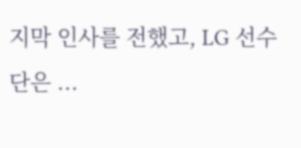지막 인사를 전했고, LG 선수단은 ...